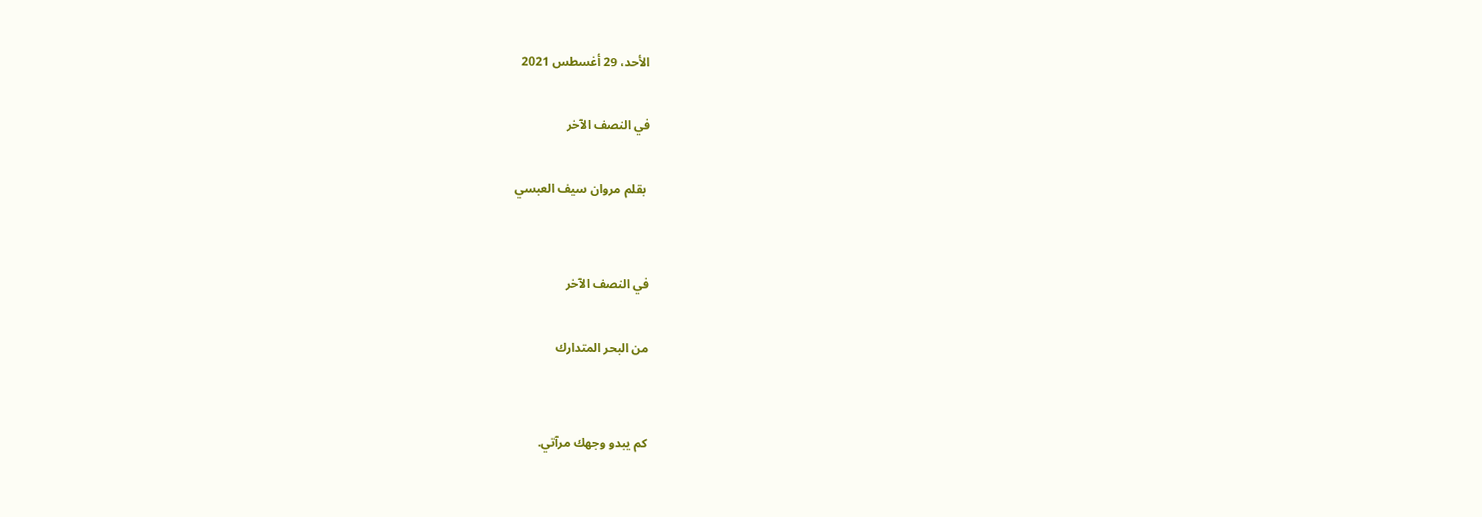الأحد، 29 أغسطس 2021

في النصف الآخر

 بقلم مروان سيف العبسي


في النصف الآخر

من البحر المتدارك


كم يبدو وجهك مرآتي.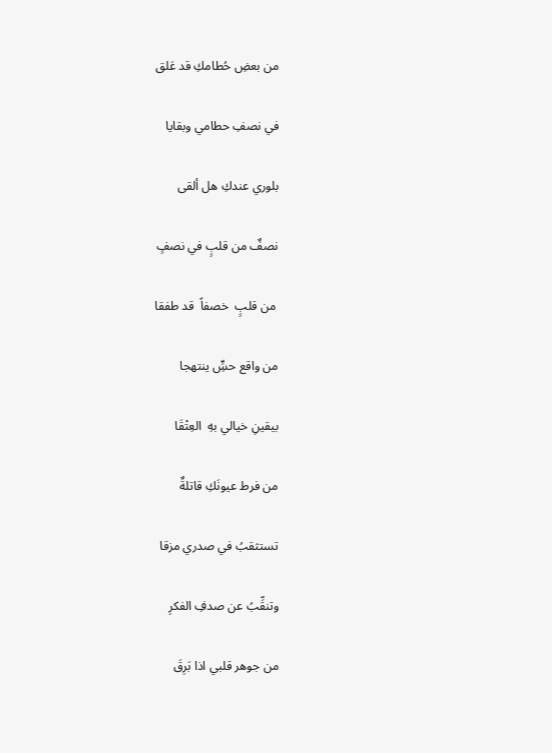من بعضِ حُطامكِ قد عَلق

في نصفِ حطامي وبقايا

بلوري عندكِ هل ألقى

نصفٌ من قلبٍ في نصفٍ

 من قلبٍ  خصفاً  قد طفقا

من واقع حسٍِّ ينتهجا

بيقينِ خيالي بهِ  العِتْقَا

من فرط عيونَكِ قاتلةٌ

تستثقبُ في صدري مزقا

وتنقِّبُ عن صدفِ الفكرِ

من جوهر قلبي اذا بَرِقَ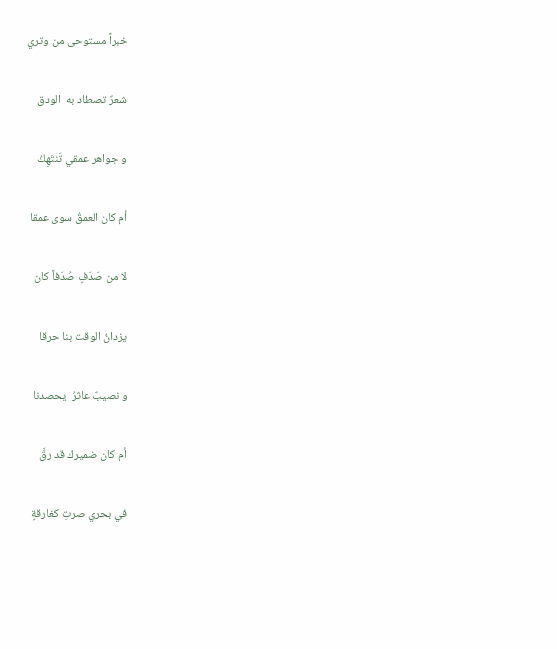خبراً مستوحى من وتري

شعرٌ تصطاد به  الودق

و جواهر عمقي تَنتَهِكُ

أم كان العمقُ سوى عمقا

لا من صَدَفٍ صُدَفاً كان

يزدانُ الوقت بنا حرقا

و نصيبٌ عاثرُ  يحصدنا

أم كان ضميرك قد رقَّ

في بحري صرتِ كغارقةٍ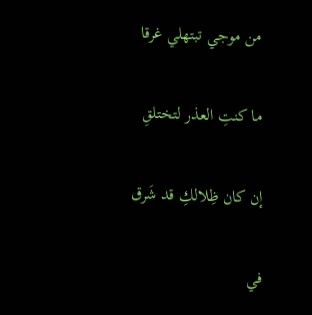من موجي تبتهلي غرقا

ما كنتِ العذر لتختلقِ

إن كان ظِلالكِ قد شَرق

في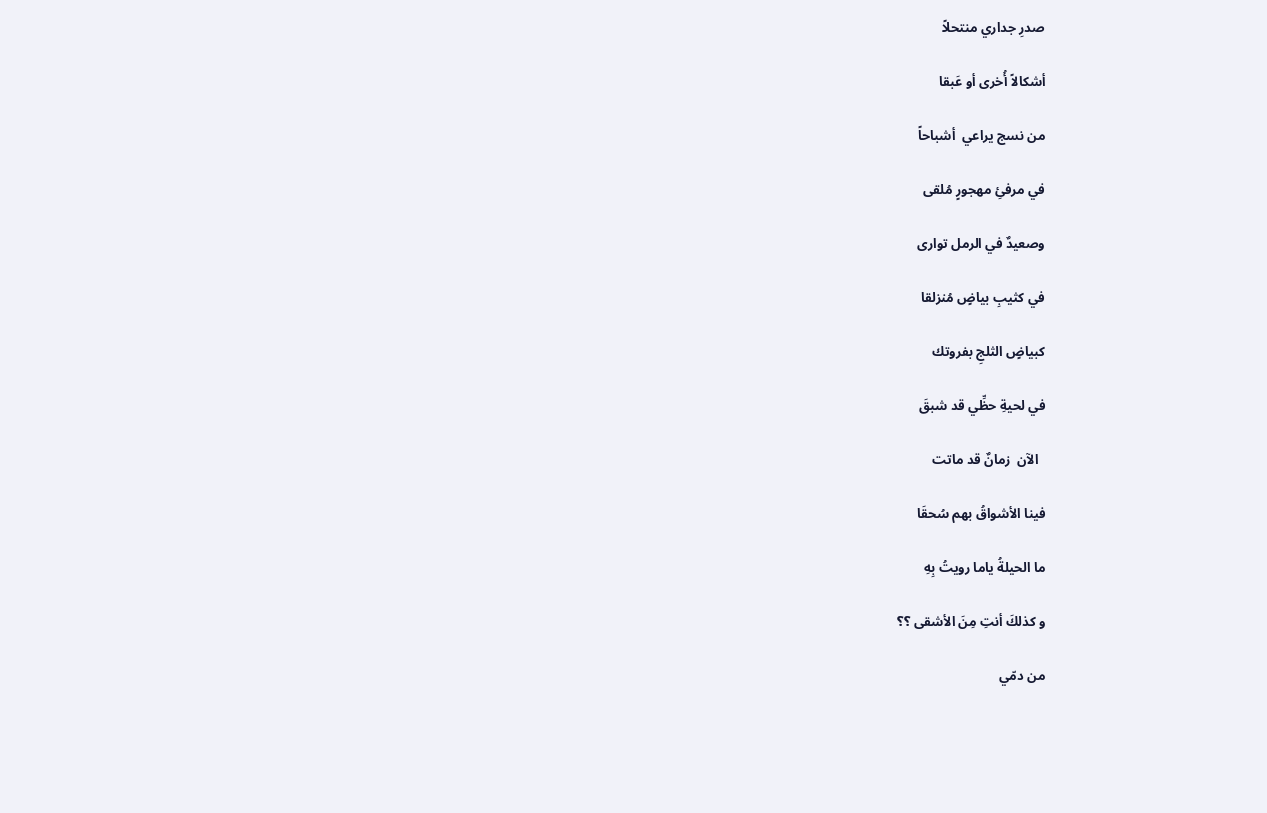صدرِ جداري منتحلاً

أشكالاً أُخرى أو عَبقا

من نسج يراعي  أشباحاً

في مرفئِ مهجورٍ مُلقى

وصعيدٌ في الرمل توارى

في كثيبِ بياضٍ مُنزلقا

كبياضٍ الثلجِ بفروتك

في لحيةِ حظِّي قد شبقَ

  الآن  زمانٌ قد ماتت

فينا الأشواقُ بهم سُحقَا

ما الحيلةُ ياما رويتُ بِهِ

و كذلكَ أنتِ مِنَ الأشقى ؟؟

من دمّي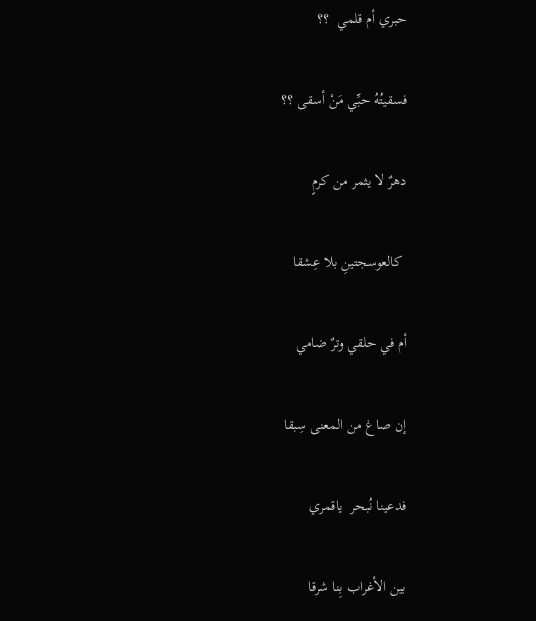حبري أم قلمي  ؟؟

فسقيتُهُ حبِّي مَنْ أسقى ؟؟

دهرٌ لا يثمر من كرمٍ

 كالعوسجتينِ بلا عِشقا

أم في حلقي وترٌ ضامي

إن صاغ من المعنى سِبقا

فدعينا نُبحر  ياقمري

بين الأغراب بِنا شرقا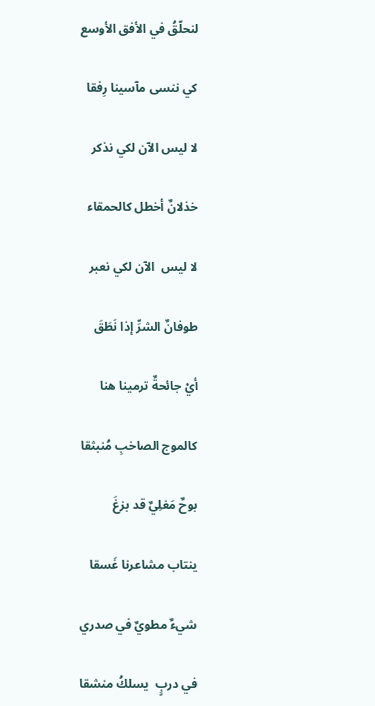لنحلّقُ في الأفق الأوسع

كي ننسى مآسينا رِفقا

لا ليس الآن لكي نذكر

خذلانٌ أخطل كالحمقاء

لا ليس  الآن لكي نعبر

طوفانٌ الشرِّ إذا نَطَقَ

أيْ جائحةٌ ترمينا هنا

كالموج الصاخبِ مُنبثقا

بوحٌ مَغلِيٌ قد بزغَ

ينتاب مشاعرنا غَسقا

شيءٌ مطويٌ في صدري

في دربٍِ  يسلكُ منشقا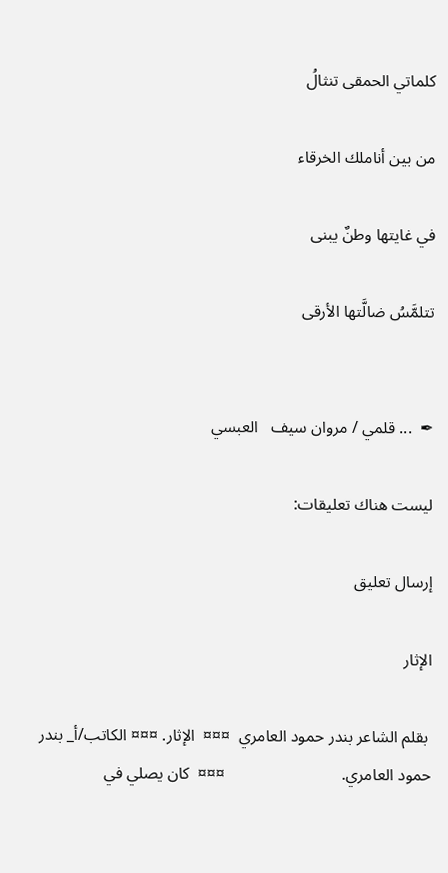كلماتي الحمقى تنثالُ

من بين أناملك الخرقاء

في غايتها وطنٌ يبنى

تتلمَّسُ ضالَّتها الأرقى


✒  ... قلمي / مروان سيف   العبسي

ليست هناك تعليقات:

إرسال تعليق

الإثار

 بقلم الشاعر بندر حمود العامري  ¤¤¤  الإثار. ¤¤¤ الكاتب/أ_ بندر حمود العامري.                            ¤¤¤  كان يصلي في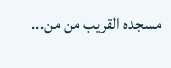مسجده القريب من من...